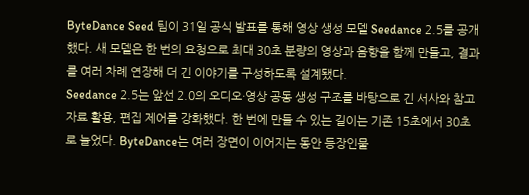ByteDance Seed 팀이 31일 공식 발표를 통해 영상 생성 모델 Seedance 2.5를 공개했다. 새 모델은 한 번의 요청으로 최대 30초 분량의 영상과 음향을 함께 만들고, 결과를 여러 차례 연장해 더 긴 이야기를 구성하도록 설계됐다.
Seedance 2.5는 앞선 2.0의 오디오·영상 공동 생성 구조를 바탕으로 긴 서사와 참고 자료 활용, 편집 제어를 강화했다. 한 번에 만들 수 있는 길이는 기존 15초에서 30초로 늘었다. ByteDance는 여러 장면이 이어지는 동안 등장인물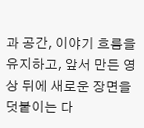과 공간, 이야기 흐름을 유지하고, 앞서 만든 영상 뒤에 새로운 장면을 덧붙이는 다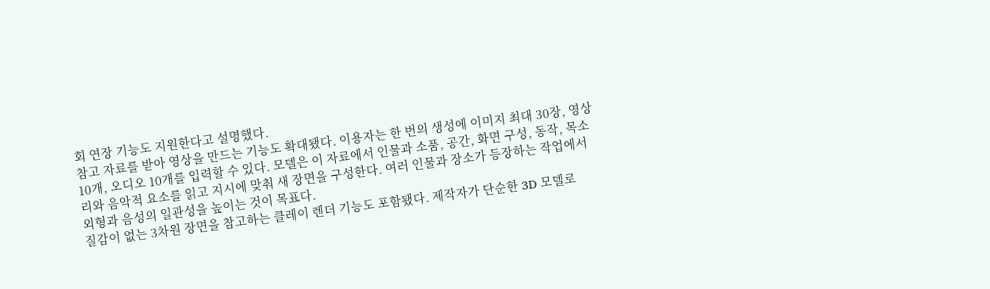회 연장 기능도 지원한다고 설명했다.
참고 자료를 받아 영상을 만드는 기능도 확대됐다. 이용자는 한 번의 생성에 이미지 최대 30장, 영상 10개, 오디오 10개를 입력할 수 있다. 모델은 이 자료에서 인물과 소품, 공간, 화면 구성, 동작, 목소리와 음악적 요소를 읽고 지시에 맞춰 새 장면을 구성한다. 여러 인물과 장소가 등장하는 작업에서 외형과 음성의 일관성을 높이는 것이 목표다.
질감이 없는 3차원 장면을 참고하는 클레이 렌더 기능도 포함됐다. 제작자가 단순한 3D 모델로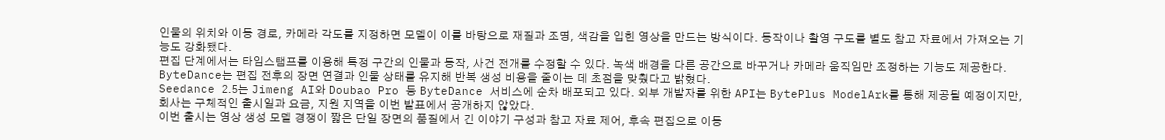인물의 위치와 이동 경로, 카메라 각도를 지정하면 모델이 이를 바탕으로 재질과 조명, 색감을 입힌 영상을 만드는 방식이다. 동작이나 촬영 구도를 별도 참고 자료에서 가져오는 기능도 강화됐다.
편집 단계에서는 타임스탬프를 이용해 특정 구간의 인물과 동작, 사건 전개를 수정할 수 있다. 녹색 배경을 다른 공간으로 바꾸거나 카메라 움직임만 조정하는 기능도 제공한다. ByteDance는 편집 전후의 장면 연결과 인물 상태를 유지해 반복 생성 비용을 줄이는 데 초점을 맞췄다고 밝혔다.
Seedance 2.5는 Jimeng AI와 Doubao Pro 등 ByteDance 서비스에 순차 배포되고 있다. 외부 개발자를 위한 API는 BytePlus ModelArk를 통해 제공될 예정이지만, 회사는 구체적인 출시일과 요금, 지원 지역을 이번 발표에서 공개하지 않았다.
이번 출시는 영상 생성 모델 경쟁이 짧은 단일 장면의 품질에서 긴 이야기 구성과 참고 자료 제어, 후속 편집으로 이동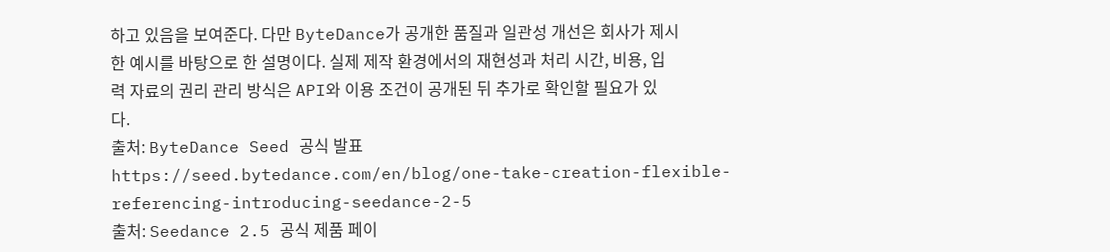하고 있음을 보여준다. 다만 ByteDance가 공개한 품질과 일관성 개선은 회사가 제시한 예시를 바탕으로 한 설명이다. 실제 제작 환경에서의 재현성과 처리 시간, 비용, 입력 자료의 권리 관리 방식은 API와 이용 조건이 공개된 뒤 추가로 확인할 필요가 있다.
출처: ByteDance Seed 공식 발표 https://seed.bytedance.com/en/blog/one-take-creation-flexible-referencing-introducing-seedance-2-5
출처: Seedance 2.5 공식 제품 페이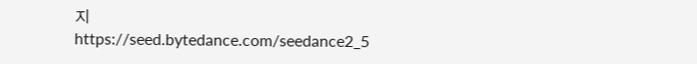지 https://seed.bytedance.com/seedance2_5